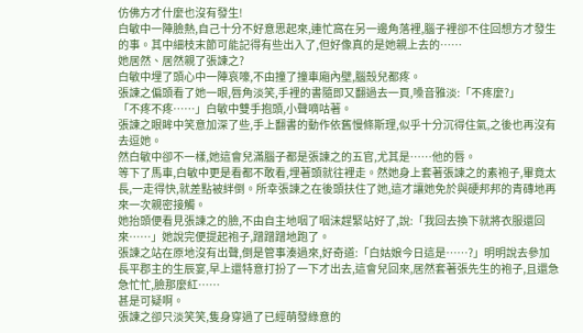仿佛方才什麼也沒有發生!
白敏中一陣臉熱,自己十分不好意思起來,連忙窩在另一邊角落裡,腦子裡卻不住回想方才發生的事。其中細枝末節可能記得有些出入了,但好像真的是她親上去的……
她居然、居然親了張諫之?
白敏中埋了頭心中一陣哀嚎,不由撞了撞車廂內壁,腦殼兒都疼。
張諫之偏頭看了她一眼,唇角淡笑,手裡的書隨即又翻過去一頁,嗓音雅淡:「不疼麼?」
「不疼不疼……」白敏中雙手抱頭,小聲嘀咕著。
張諫之眼眸中笑意加深了些,手上翻書的動作依舊慢條斯理,似乎十分沉得住氣,之後也再沒有去逗她。
然白敏中卻不一樣,她這會兒滿腦子都是張諫之的五官,尤其是……他的唇。
等下了馬車,白敏中更是看都不敢看,埋著頭就往裡走。然她身上套著張諫之的素袍子,畢竟太長,一走得快,就差點被絆倒。所幸張諫之在後頭扶住了她,這才讓她免於與硬邦邦的青磚地再來一次親密接觸。
她抬頭便看見張諫之的臉,不由自主地咽了咽沫趕緊站好了,說:「我回去換下就將衣服還回來……」她說完便提起袍子,蹭蹭蹭地跑了。
張諫之站在原地沒有出聲,倒是管事湊過來,好奇道:「白姑娘今日這是……?」明明說去參加長平郡主的生辰宴,早上還特意打扮了一下才出去,這會兒回來,居然套著張先生的袍子,且還急急忙忙,臉那麼紅……
甚是可疑啊。
張諫之卻只淡笑笑,隻身穿過了已經萌發綠意的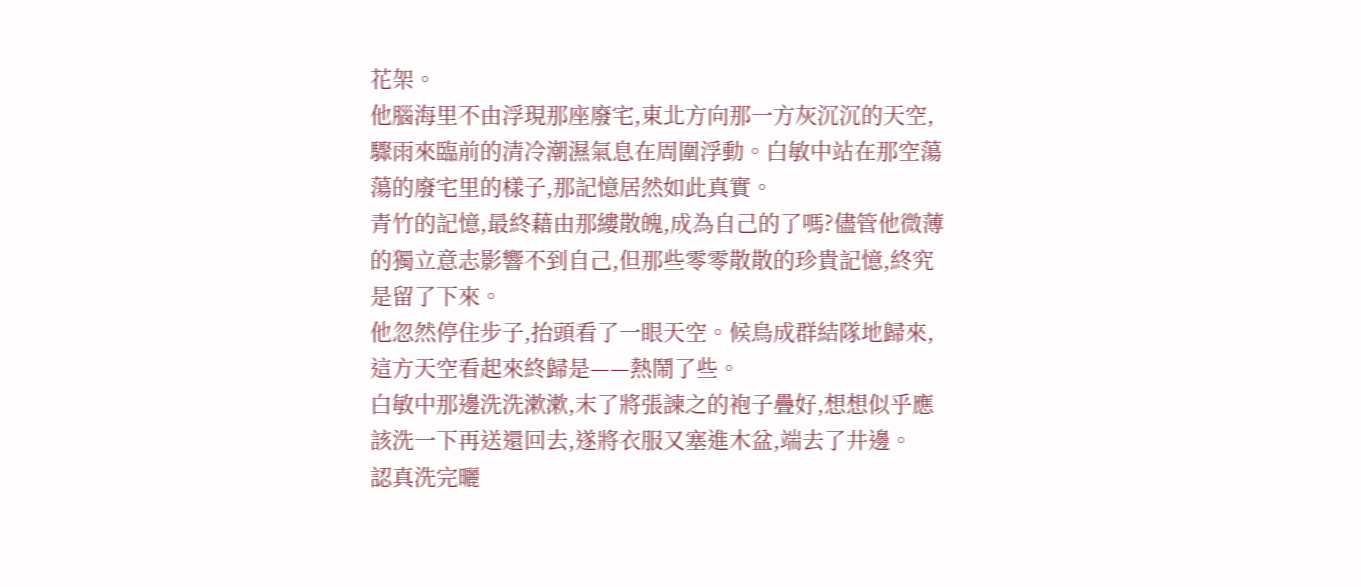花架。
他腦海里不由浮現那座廢宅,東北方向那一方灰沉沉的天空,驟雨來臨前的清冷潮濕氣息在周圍浮動。白敏中站在那空蕩蕩的廢宅里的樣子,那記憶居然如此真實。
青竹的記憶,最終藉由那縷散魄,成為自己的了嗎?儘管他微薄的獨立意志影響不到自己,但那些零零散散的珍貴記憶,終究是留了下來。
他忽然停住步子,抬頭看了一眼天空。候鳥成群結隊地歸來,這方天空看起來終歸是——熱鬧了些。
白敏中那邊洗洗漱漱,末了將張諫之的袍子疊好,想想似乎應該洗一下再送還回去,遂將衣服又塞進木盆,端去了井邊。
認真洗完曬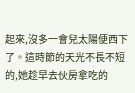起來,沒多一會兒太陽便西下了。這時節的天光不長不短的,她趁早去伙房拿吃的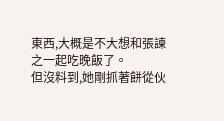東西,大概是不大想和張諫之一起吃晚飯了。
但沒料到,她剛抓著餅從伙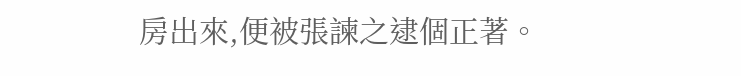房出來,便被張諫之逮個正著。